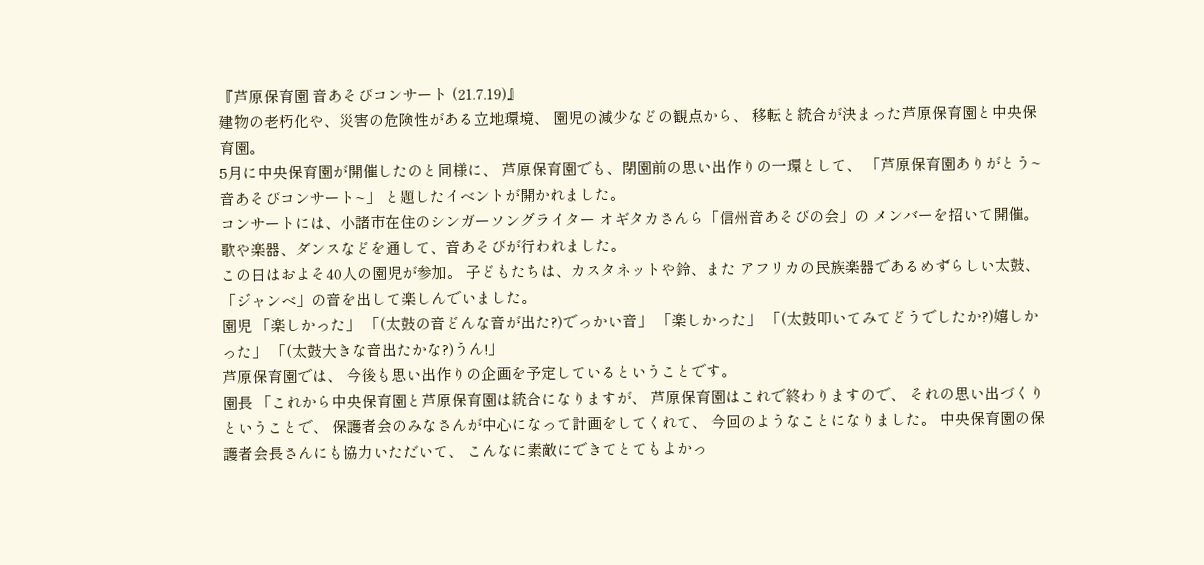『芦原保育園 音あそびコンサート (21.7.19)』
建物の老朽化や、災害の危険性がある立地環境、 園児の減少などの観点から、 移転と統合が決まった芦原保育園と中央保育園。
5月に中央保育園が開催したのと同様に、 芦原保育園でも、閉園前の思い出作りの一環として、 「芦原保育園ありがとう~音あそびコンサート~」 と題したイベントが開かれました。
コンサートには、小諸市在住のシンガーソングライター オギタカさんら「信州音あそびの会」の メンバーを招いて開催。 歌や楽器、ダンスなどを通して、音あそびが行われました。
この日はおよそ40人の園児が参加。 子どもたちは、カスタネットや鈴、また アフリカの民族楽器であるめずらしい太鼓、 「ジャンベ」の音を出して楽しんでいました。
園児 「楽しかった」 「(太鼓の音どんな音が出た?)でっかい音」 「楽しかった」 「(太鼓叩いてみてどうでしたか?)嬉しかった」 「(太鼓大きな音出たかな?)うん!」
芦原保育園では、 今後も思い出作りの企画を予定しているということです。
園長 「これから中央保育園と芦原保育園は統合になりますが、 芦原保育園はこれで終わりますので、 それの思い出づくりということで、 保護者会のみなさんが中心になって計画をしてくれて、 今回のようなことになりました。 中央保育園の保護者会長さんにも協力いただいて、 こんなに素敵にできてとてもよかっ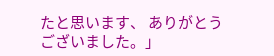たと思います、 ありがとうございました。」